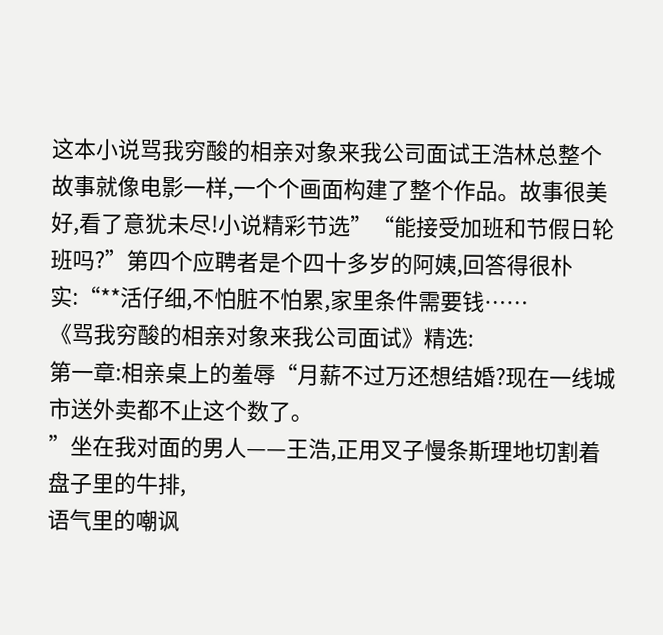这本小说骂我穷酸的相亲对象来我公司面试王浩林总整个故事就像电影一样,一个个画面构建了整个作品。故事很美好,看了意犹未尽!小说精彩节选”“能接受加班和节假日轮班吗?”第四个应聘者是个四十多岁的阿姨,回答得很朴实:“**活仔细,不怕脏不怕累,家里条件需要钱……
《骂我穷酸的相亲对象来我公司面试》精选:
第一章:相亲桌上的羞辱“月薪不过万还想结婚?现在一线城市送外卖都不止这个数了。
”坐在我对面的男人——王浩,正用叉子慢条斯理地切割着盘子里的牛排,
语气里的嘲讽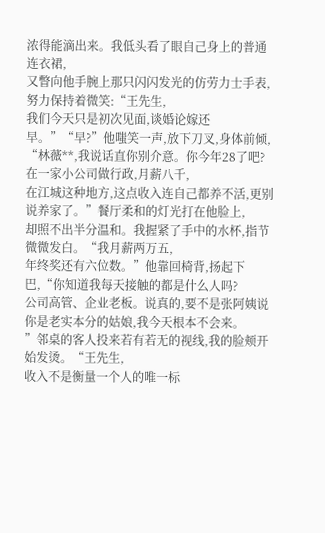浓得能滴出来。我低头看了眼自己身上的普通连衣裙,
又瞥向他手腕上那只闪闪发光的仿劳力士手表,努力保持着微笑:“王先生,
我们今天只是初次见面,谈婚论嫁还早。”“早?”他嗤笑一声,放下刀叉,身体前倾,
“林薇**,我说话直你别介意。你今年28了吧?在一家小公司做行政,月薪八千,
在江城这种地方,这点收入连自己都养不活,更别说养家了。”餐厅柔和的灯光打在他脸上,
却照不出半分温和。我握紧了手中的水杯,指节微微发白。“我月薪两万五,
年终奖还有六位数。”他靠回椅背,扬起下巴,“你知道我每天接触的都是什么人吗?
公司高管、企业老板。说真的,要不是张阿姨说你是老实本分的姑娘,我今天根本不会来。
”邻桌的客人投来若有若无的视线,我的脸颊开始发烫。“王先生,
收入不是衡量一个人的唯一标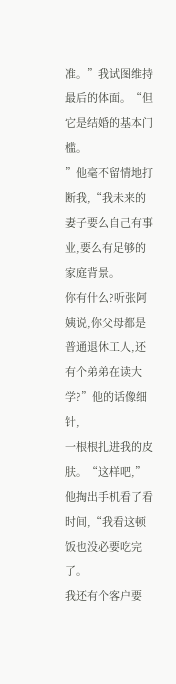准。”我试图维持最后的体面。“但它是结婚的基本门槛。
”他毫不留情地打断我,“我未来的妻子要么自己有事业,要么有足够的家庭背景。
你有什么?听张阿姨说,你父母都是普通退休工人,还有个弟弟在读大学?”他的话像细针,
一根根扎进我的皮肤。“这样吧,”他掏出手机看了看时间,“我看这顿饭也没必要吃完了。
我还有个客户要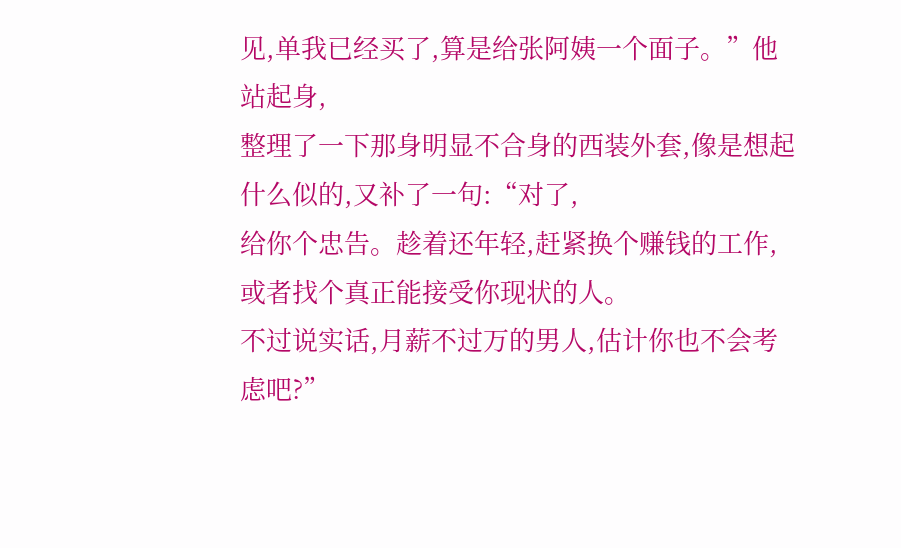见,单我已经买了,算是给张阿姨一个面子。”他站起身,
整理了一下那身明显不合身的西装外套,像是想起什么似的,又补了一句:“对了,
给你个忠告。趁着还年轻,赶紧换个赚钱的工作,或者找个真正能接受你现状的人。
不过说实话,月薪不过万的男人,估计你也不会考虑吧?”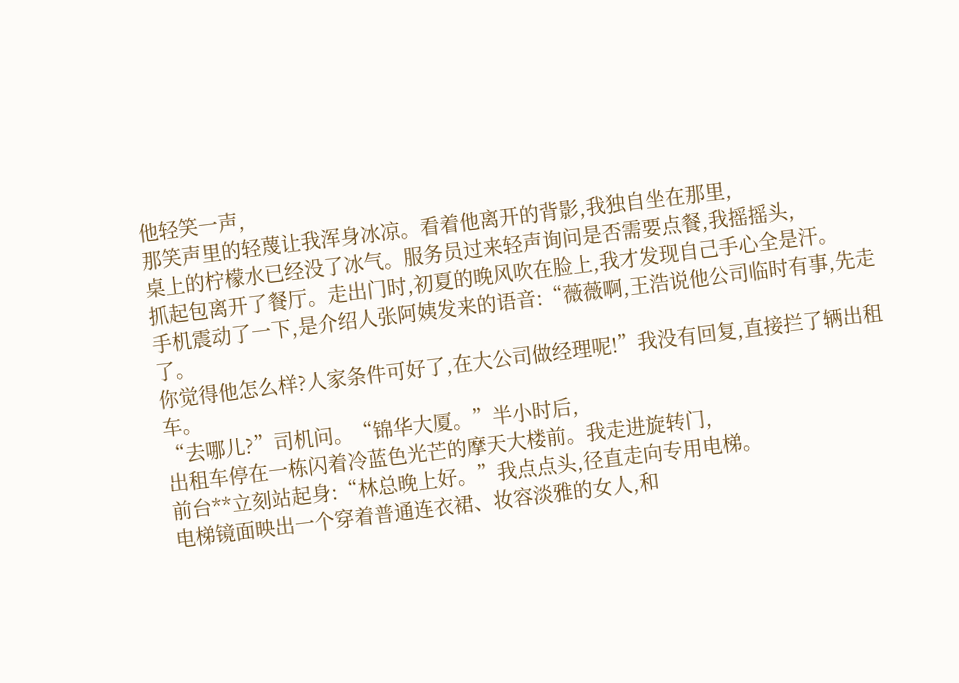他轻笑一声,
那笑声里的轻蔑让我浑身冰凉。看着他离开的背影,我独自坐在那里,
桌上的柠檬水已经没了冰气。服务员过来轻声询问是否需要点餐,我摇摇头,
抓起包离开了餐厅。走出门时,初夏的晚风吹在脸上,我才发现自己手心全是汗。
手机震动了一下,是介绍人张阿姨发来的语音:“薇薇啊,王浩说他公司临时有事,先走了。
你觉得他怎么样?人家条件可好了,在大公司做经理呢!”我没有回复,直接拦了辆出租车。
“去哪儿?”司机问。“锦华大厦。”半小时后,
出租车停在一栋闪着冷蓝色光芒的摩天大楼前。我走进旋转门,
前台**立刻站起身:“林总晚上好。”我点点头,径直走向专用电梯。
电梯镜面映出一个穿着普通连衣裙、妆容淡雅的女人,和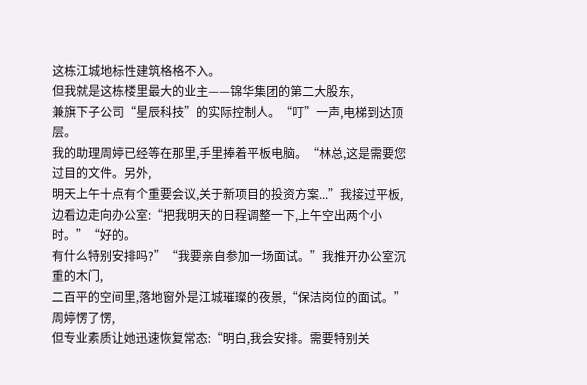这栋江城地标性建筑格格不入。
但我就是这栋楼里最大的业主——锦华集团的第二大股东,
兼旗下子公司“星辰科技”的实际控制人。“叮”一声,电梯到达顶层。
我的助理周婷已经等在那里,手里捧着平板电脑。“林总,这是需要您过目的文件。另外,
明天上午十点有个重要会议,关于新项目的投资方案...”我接过平板,
边看边走向办公室:“把我明天的日程调整一下,上午空出两个小时。”“好的。
有什么特别安排吗?”“我要亲自参加一场面试。”我推开办公室沉重的木门,
二百平的空间里,落地窗外是江城璀璨的夜景,“保洁岗位的面试。”周婷愣了愣,
但专业素质让她迅速恢复常态:“明白,我会安排。需要特别关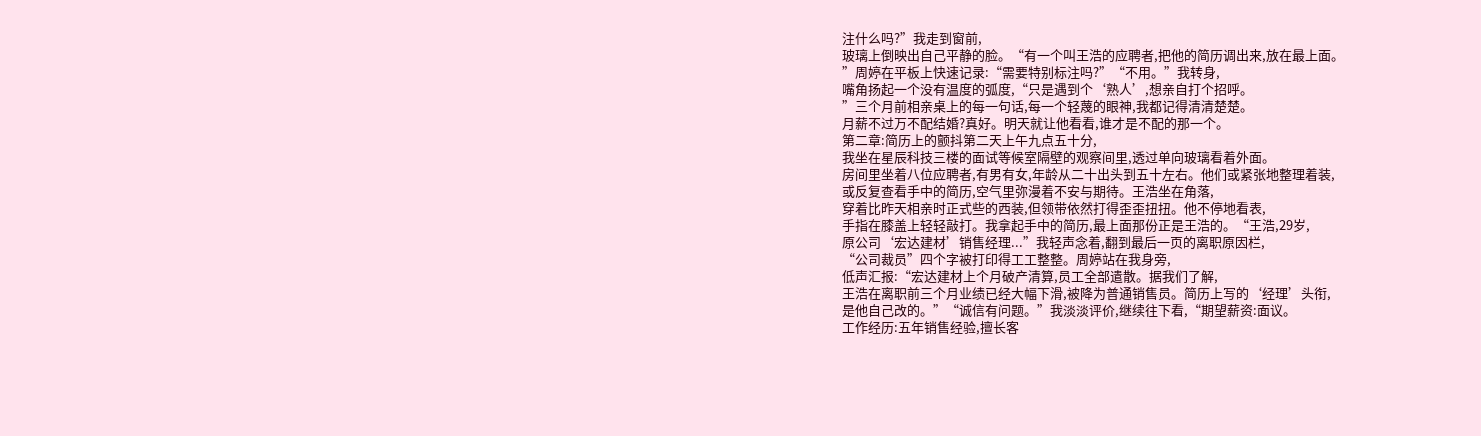注什么吗?”我走到窗前,
玻璃上倒映出自己平静的脸。“有一个叫王浩的应聘者,把他的简历调出来,放在最上面。
”周婷在平板上快速记录:“需要特别标注吗?”“不用。”我转身,
嘴角扬起一个没有温度的弧度,“只是遇到个‘熟人’,想亲自打个招呼。
”三个月前相亲桌上的每一句话,每一个轻蔑的眼神,我都记得清清楚楚。
月薪不过万不配结婚?真好。明天就让他看看,谁才是不配的那一个。
第二章:简历上的颤抖第二天上午九点五十分,
我坐在星辰科技三楼的面试等候室隔壁的观察间里,透过单向玻璃看着外面。
房间里坐着八位应聘者,有男有女,年龄从二十出头到五十左右。他们或紧张地整理着装,
或反复查看手中的简历,空气里弥漫着不安与期待。王浩坐在角落,
穿着比昨天相亲时正式些的西装,但领带依然打得歪歪扭扭。他不停地看表,
手指在膝盖上轻轻敲打。我拿起手中的简历,最上面那份正是王浩的。“王浩,29岁,
原公司‘宏达建材’销售经理...”我轻声念着,翻到最后一页的离职原因栏,
“公司裁员”四个字被打印得工工整整。周婷站在我身旁,
低声汇报:“宏达建材上个月破产清算,员工全部遣散。据我们了解,
王浩在离职前三个月业绩已经大幅下滑,被降为普通销售员。简历上写的‘经理’头衔,
是他自己改的。”“诚信有问题。”我淡淡评价,继续往下看,“期望薪资:面议。
工作经历:五年销售经验,擅长客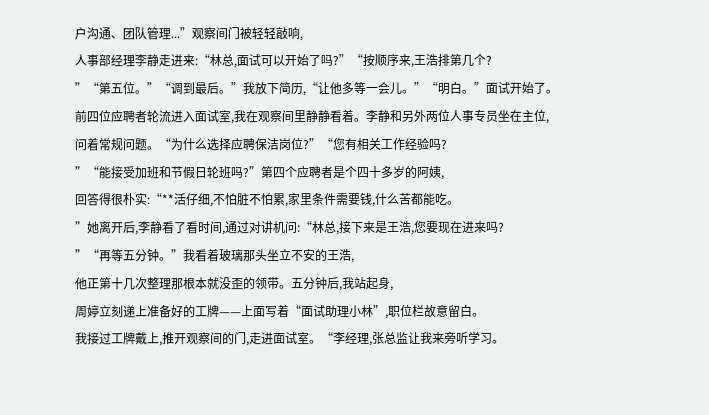户沟通、团队管理...”观察间门被轻轻敲响,
人事部经理李静走进来:“林总,面试可以开始了吗?”“按顺序来,王浩排第几个?
”“第五位。”“调到最后。”我放下简历,“让他多等一会儿。”“明白。”面试开始了。
前四位应聘者轮流进入面试室,我在观察间里静静看着。李静和另外两位人事专员坐在主位,
问着常规问题。“为什么选择应聘保洁岗位?”“您有相关工作经验吗?
”“能接受加班和节假日轮班吗?”第四个应聘者是个四十多岁的阿姨,
回答得很朴实:“**活仔细,不怕脏不怕累,家里条件需要钱,什么苦都能吃。
”她离开后,李静看了看时间,通过对讲机问:“林总,接下来是王浩,您要现在进来吗?
”“再等五分钟。”我看着玻璃那头坐立不安的王浩,
他正第十几次整理那根本就没歪的领带。五分钟后,我站起身,
周婷立刻递上准备好的工牌——上面写着“面试助理小林”,职位栏故意留白。
我接过工牌戴上,推开观察间的门,走进面试室。“李经理,张总监让我来旁听学习。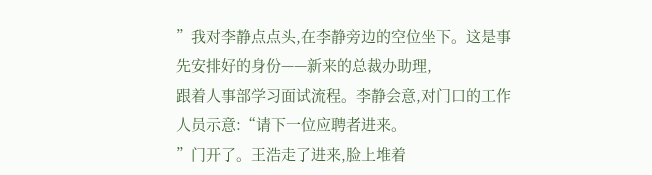”我对李静点点头,在李静旁边的空位坐下。这是事先安排好的身份——新来的总裁办助理,
跟着人事部学习面试流程。李静会意,对门口的工作人员示意:“请下一位应聘者进来。
”门开了。王浩走了进来,脸上堆着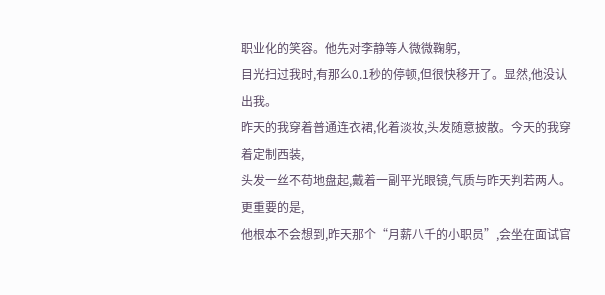职业化的笑容。他先对李静等人微微鞠躬,
目光扫过我时,有那么0.1秒的停顿,但很快移开了。显然,他没认出我。
昨天的我穿着普通连衣裙,化着淡妆,头发随意披散。今天的我穿着定制西装,
头发一丝不苟地盘起,戴着一副平光眼镜,气质与昨天判若两人。更重要的是,
他根本不会想到,昨天那个“月薪八千的小职员”,会坐在面试官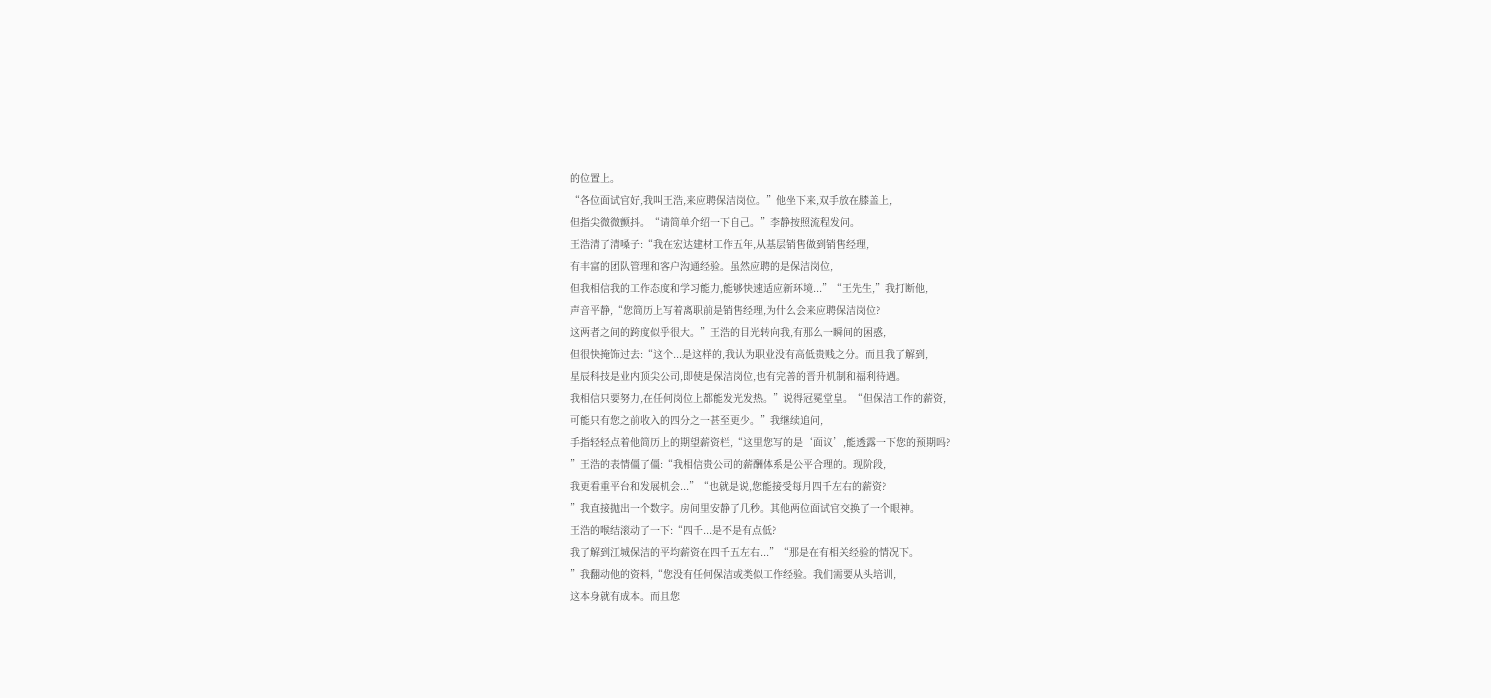的位置上。
“各位面试官好,我叫王浩,来应聘保洁岗位。”他坐下来,双手放在膝盖上,
但指尖微微颤抖。“请简单介绍一下自己。”李静按照流程发问。
王浩清了清嗓子:“我在宏达建材工作五年,从基层销售做到销售经理,
有丰富的团队管理和客户沟通经验。虽然应聘的是保洁岗位,
但我相信我的工作态度和学习能力,能够快速适应新环境...”“王先生,”我打断他,
声音平静,“您简历上写着离职前是销售经理,为什么会来应聘保洁岗位?
这两者之间的跨度似乎很大。”王浩的目光转向我,有那么一瞬间的困惑,
但很快掩饰过去:“这个...是这样的,我认为职业没有高低贵贱之分。而且我了解到,
星辰科技是业内顶尖公司,即使是保洁岗位,也有完善的晋升机制和福利待遇。
我相信只要努力,在任何岗位上都能发光发热。”说得冠冕堂皇。“但保洁工作的薪资,
可能只有您之前收入的四分之一甚至更少。”我继续追问,
手指轻轻点着他简历上的期望薪资栏,“这里您写的是‘面议’,能透露一下您的预期吗?
”王浩的表情僵了僵:“我相信贵公司的薪酬体系是公平合理的。现阶段,
我更看重平台和发展机会...”“也就是说,您能接受每月四千左右的薪资?
”我直接抛出一个数字。房间里安静了几秒。其他两位面试官交换了一个眼神。
王浩的喉结滚动了一下:“四千...是不是有点低?
我了解到江城保洁的平均薪资在四千五左右...”“那是在有相关经验的情况下。
”我翻动他的资料,“您没有任何保洁或类似工作经验。我们需要从头培训,
这本身就有成本。而且您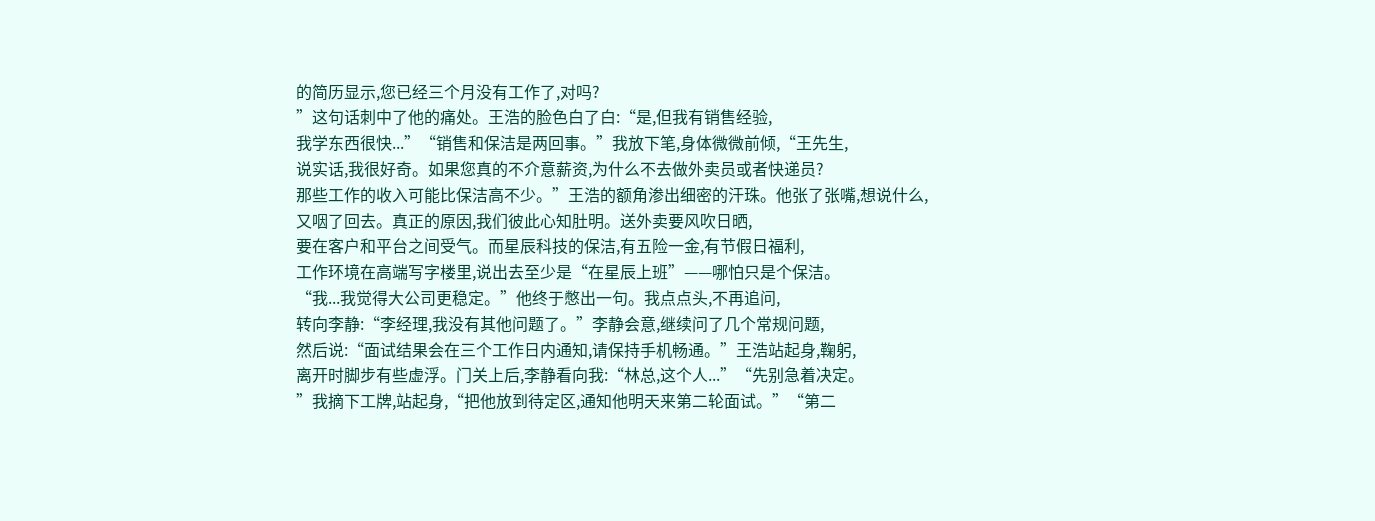的简历显示,您已经三个月没有工作了,对吗?
”这句话刺中了他的痛处。王浩的脸色白了白:“是,但我有销售经验,
我学东西很快...”“销售和保洁是两回事。”我放下笔,身体微微前倾,“王先生,
说实话,我很好奇。如果您真的不介意薪资,为什么不去做外卖员或者快递员?
那些工作的收入可能比保洁高不少。”王浩的额角渗出细密的汗珠。他张了张嘴,想说什么,
又咽了回去。真正的原因,我们彼此心知肚明。送外卖要风吹日晒,
要在客户和平台之间受气。而星辰科技的保洁,有五险一金,有节假日福利,
工作环境在高端写字楼里,说出去至少是“在星辰上班”——哪怕只是个保洁。
“我...我觉得大公司更稳定。”他终于憋出一句。我点点头,不再追问,
转向李静:“李经理,我没有其他问题了。”李静会意,继续问了几个常规问题,
然后说:“面试结果会在三个工作日内通知,请保持手机畅通。”王浩站起身,鞠躬,
离开时脚步有些虚浮。门关上后,李静看向我:“林总,这个人...”“先别急着决定。
”我摘下工牌,站起身,“把他放到待定区,通知他明天来第二轮面试。”“第二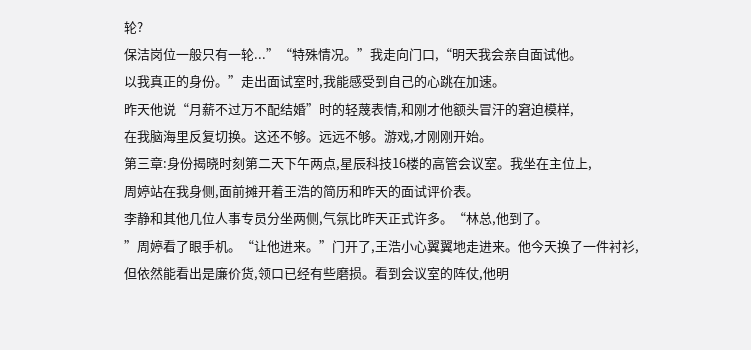轮?
保洁岗位一般只有一轮...”“特殊情况。”我走向门口,“明天我会亲自面试他。
以我真正的身份。”走出面试室时,我能感受到自己的心跳在加速。
昨天他说“月薪不过万不配结婚”时的轻蔑表情,和刚才他额头冒汗的窘迫模样,
在我脑海里反复切换。这还不够。远远不够。游戏,才刚刚开始。
第三章:身份揭晓时刻第二天下午两点,星辰科技16楼的高管会议室。我坐在主位上,
周婷站在我身侧,面前摊开着王浩的简历和昨天的面试评价表。
李静和其他几位人事专员分坐两侧,气氛比昨天正式许多。“林总,他到了。
”周婷看了眼手机。“让他进来。”门开了,王浩小心翼翼地走进来。他今天换了一件衬衫,
但依然能看出是廉价货,领口已经有些磨损。看到会议室的阵仗,他明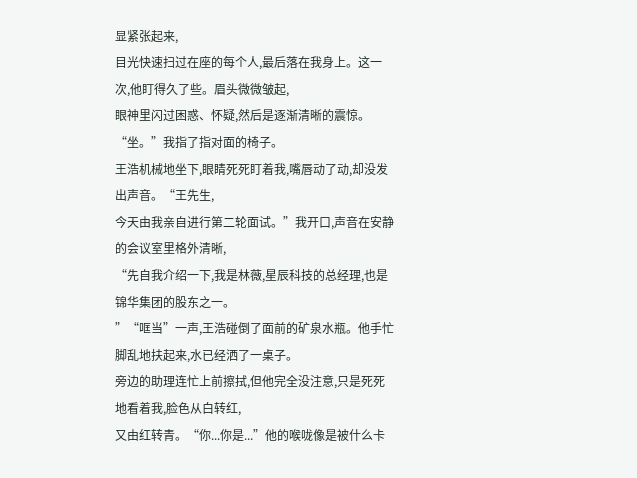显紧张起来,
目光快速扫过在座的每个人,最后落在我身上。这一次,他盯得久了些。眉头微微皱起,
眼神里闪过困惑、怀疑,然后是逐渐清晰的震惊。“坐。”我指了指对面的椅子。
王浩机械地坐下,眼睛死死盯着我,嘴唇动了动,却没发出声音。“王先生,
今天由我亲自进行第二轮面试。”我开口,声音在安静的会议室里格外清晰,
“先自我介绍一下,我是林薇,星辰科技的总经理,也是锦华集团的股东之一。
”“哐当”一声,王浩碰倒了面前的矿泉水瓶。他手忙脚乱地扶起来,水已经洒了一桌子。
旁边的助理连忙上前擦拭,但他完全没注意,只是死死地看着我,脸色从白转红,
又由红转青。“你...你是...”他的喉咙像是被什么卡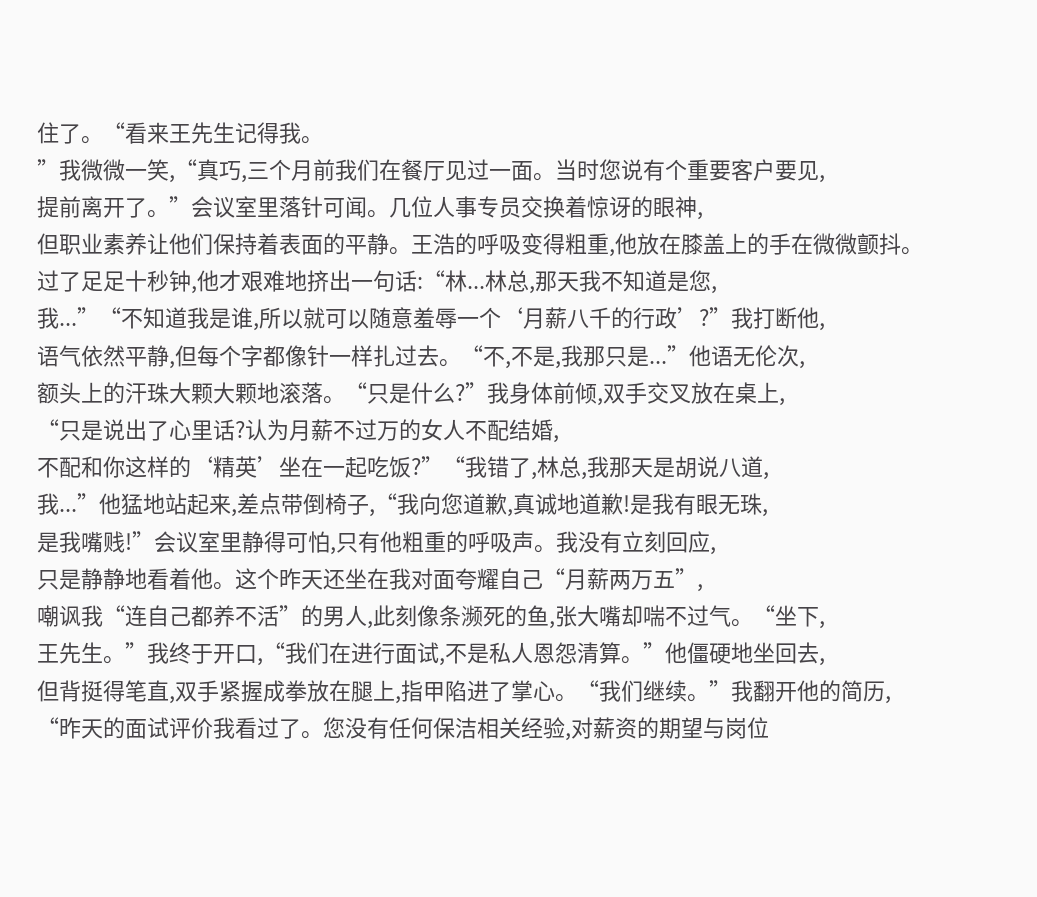住了。“看来王先生记得我。
”我微微一笑,“真巧,三个月前我们在餐厅见过一面。当时您说有个重要客户要见,
提前离开了。”会议室里落针可闻。几位人事专员交换着惊讶的眼神,
但职业素养让他们保持着表面的平静。王浩的呼吸变得粗重,他放在膝盖上的手在微微颤抖。
过了足足十秒钟,他才艰难地挤出一句话:“林...林总,那天我不知道是您,
我...”“不知道我是谁,所以就可以随意羞辱一个‘月薪八千的行政’?”我打断他,
语气依然平静,但每个字都像针一样扎过去。“不,不是,我那只是...”他语无伦次,
额头上的汗珠大颗大颗地滚落。“只是什么?”我身体前倾,双手交叉放在桌上,
“只是说出了心里话?认为月薪不过万的女人不配结婚,
不配和你这样的‘精英’坐在一起吃饭?”“我错了,林总,我那天是胡说八道,
我...”他猛地站起来,差点带倒椅子,“我向您道歉,真诚地道歉!是我有眼无珠,
是我嘴贱!”会议室里静得可怕,只有他粗重的呼吸声。我没有立刻回应,
只是静静地看着他。这个昨天还坐在我对面夸耀自己“月薪两万五”,
嘲讽我“连自己都养不活”的男人,此刻像条濒死的鱼,张大嘴却喘不过气。“坐下,
王先生。”我终于开口,“我们在进行面试,不是私人恩怨清算。”他僵硬地坐回去,
但背挺得笔直,双手紧握成拳放在腿上,指甲陷进了掌心。“我们继续。”我翻开他的简历,
“昨天的面试评价我看过了。您没有任何保洁相关经验,对薪资的期望与岗位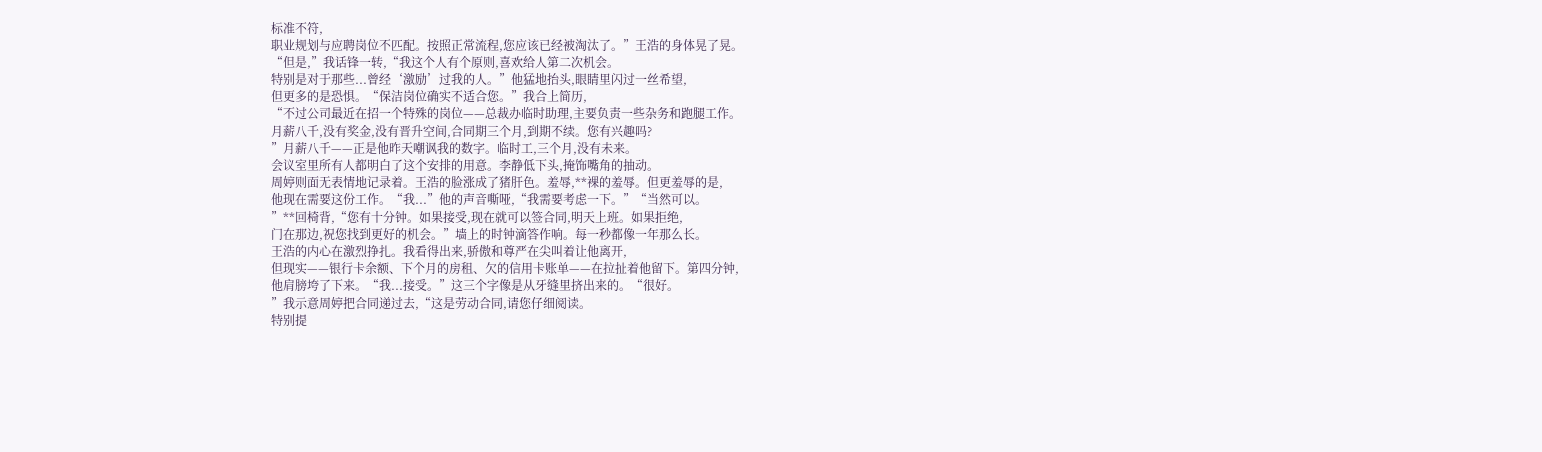标准不符,
职业规划与应聘岗位不匹配。按照正常流程,您应该已经被淘汰了。”王浩的身体晃了晃。
“但是,”我话锋一转,“我这个人有个原则,喜欢给人第二次机会。
特别是对于那些...曾经‘激励’过我的人。”他猛地抬头,眼睛里闪过一丝希望,
但更多的是恐惧。“保洁岗位确实不适合您。”我合上简历,
“不过公司最近在招一个特殊的岗位——总裁办临时助理,主要负责一些杂务和跑腿工作。
月薪八千,没有奖金,没有晋升空间,合同期三个月,到期不续。您有兴趣吗?
”月薪八千——正是他昨天嘲讽我的数字。临时工,三个月,没有未来。
会议室里所有人都明白了这个安排的用意。李静低下头,掩饰嘴角的抽动。
周婷则面无表情地记录着。王浩的脸涨成了猪肝色。羞辱,**裸的羞辱。但更羞辱的是,
他现在需要这份工作。“我...”他的声音嘶哑,“我需要考虑一下。”“当然可以。
”**回椅背,“您有十分钟。如果接受,现在就可以签合同,明天上班。如果拒绝,
门在那边,祝您找到更好的机会。”墙上的时钟滴答作响。每一秒都像一年那么长。
王浩的内心在激烈挣扎。我看得出来,骄傲和尊严在尖叫着让他离开,
但现实——银行卡余额、下个月的房租、欠的信用卡账单——在拉扯着他留下。第四分钟,
他肩膀垮了下来。“我...接受。”这三个字像是从牙缝里挤出来的。“很好。
”我示意周婷把合同递过去,“这是劳动合同,请您仔细阅读。
特别提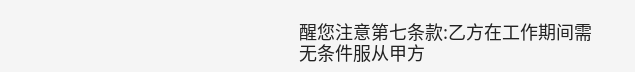醒您注意第七条款:乙方在工作期间需无条件服从甲方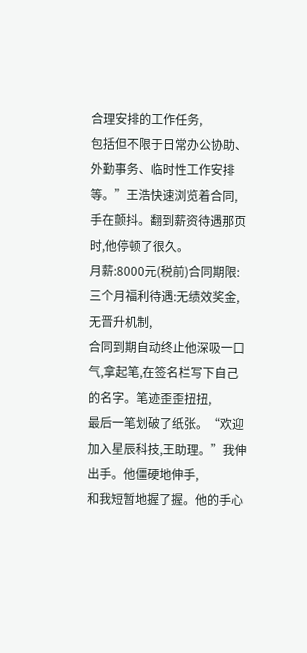合理安排的工作任务,
包括但不限于日常办公协助、外勤事务、临时性工作安排等。”王浩快速浏览着合同,
手在颤抖。翻到薪资待遇那页时,他停顿了很久。
月薪:8000元(税前)合同期限:三个月福利待遇:无绩效奖金,无晋升机制,
合同到期自动终止他深吸一口气,拿起笔,在签名栏写下自己的名字。笔迹歪歪扭扭,
最后一笔划破了纸张。“欢迎加入星辰科技,王助理。”我伸出手。他僵硬地伸手,
和我短暂地握了握。他的手心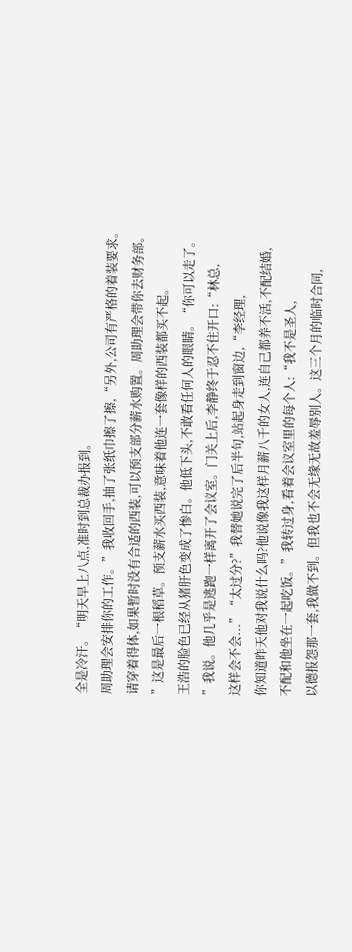全是冷汗。“明天早上八点,准时到总裁办报到。
周助理会安排你的工作。”我收回手,抽了张纸巾擦了擦,“另外,公司有严格的着装要求。
请穿着得体,如果暂时没有合适的西装,可以预支部分薪水购置。周助理会带你去财务部。
”这是最后一根稻草。预支薪水买西装,意味着他连一套像样的西装都买不起。
王浩的脸色已经从猪肝色变成了惨白。他低下头,不敢看任何人的眼睛。“你可以走了。
”我说。他几乎是逃跑一样离开了会议室。门关上后,李静终于忍不住开口:“林总,
这样会不会...”“太过分?”我替她说完了后半句,站起身走到窗边,“李经理,
你知道昨天他对我说什么吗?他说像我这样月薪八千的女人,连自己都养不活,不配结婚,
不配和他坐在一起吃饭。”我转过身,看着会议室里的每个人:“我不是圣人,
以德报怨那一套,我做不到。但我也不会无缘无故羞辱别人。这三个月的临时合同,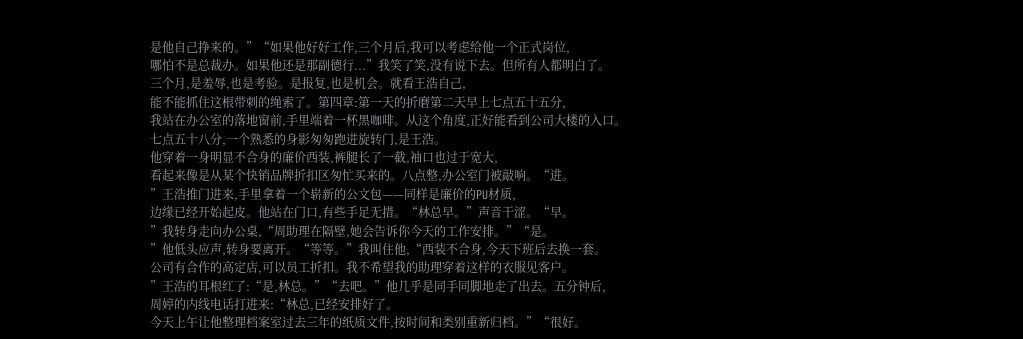是他自己挣来的。”“如果他好好工作,三个月后,我可以考虑给他一个正式岗位,
哪怕不是总裁办。如果他还是那副德行...”我笑了笑,没有说下去。但所有人都明白了。
三个月,是羞辱,也是考验。是报复,也是机会。就看王浩自己,
能不能抓住这根带刺的绳索了。第四章:第一天的折磨第二天早上七点五十五分,
我站在办公室的落地窗前,手里端着一杯黑咖啡。从这个角度,正好能看到公司大楼的入口。
七点五十八分,一个熟悉的身影匆匆跑进旋转门,是王浩。
他穿着一身明显不合身的廉价西装,裤腿长了一截,袖口也过于宽大,
看起来像是从某个快销品牌折扣区匆忙买来的。八点整,办公室门被敲响。“进。
”王浩推门进来,手里拿着一个崭新的公文包——同样是廉价的PU材质,
边缘已经开始起皮。他站在门口,有些手足无措。“林总早。”声音干涩。“早。
”我转身走向办公桌,“周助理在隔壁,她会告诉你今天的工作安排。”“是。
”他低头应声,转身要离开。“等等。”我叫住他,“西装不合身,今天下班后去换一套。
公司有合作的高定店,可以员工折扣。我不希望我的助理穿着这样的衣服见客户。
”王浩的耳根红了:“是,林总。”“去吧。”他几乎是同手同脚地走了出去。五分钟后,
周婷的内线电话打进来:“林总,已经安排好了。
今天上午让他整理档案室过去三年的纸质文件,按时间和类别重新归档。”“很好。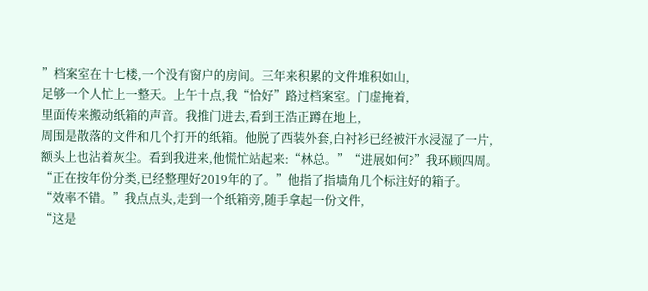”档案室在十七楼,一个没有窗户的房间。三年来积累的文件堆积如山,
足够一个人忙上一整天。上午十点,我“恰好”路过档案室。门虚掩着,
里面传来搬动纸箱的声音。我推门进去,看到王浩正蹲在地上,
周围是散落的文件和几个打开的纸箱。他脱了西装外套,白衬衫已经被汗水浸湿了一片,
额头上也沾着灰尘。看到我进来,他慌忙站起来:“林总。”“进展如何?”我环顾四周。
“正在按年份分类,已经整理好2019年的了。”他指了指墙角几个标注好的箱子。
“效率不错。”我点点头,走到一个纸箱旁,随手拿起一份文件,
“这是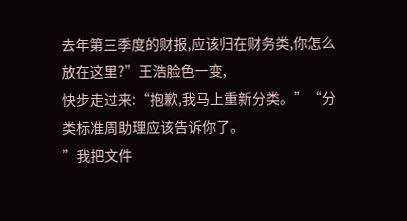去年第三季度的财报,应该归在财务类,你怎么放在这里?”王浩脸色一变,
快步走过来:“抱歉,我马上重新分类。”“分类标准周助理应该告诉你了。
”我把文件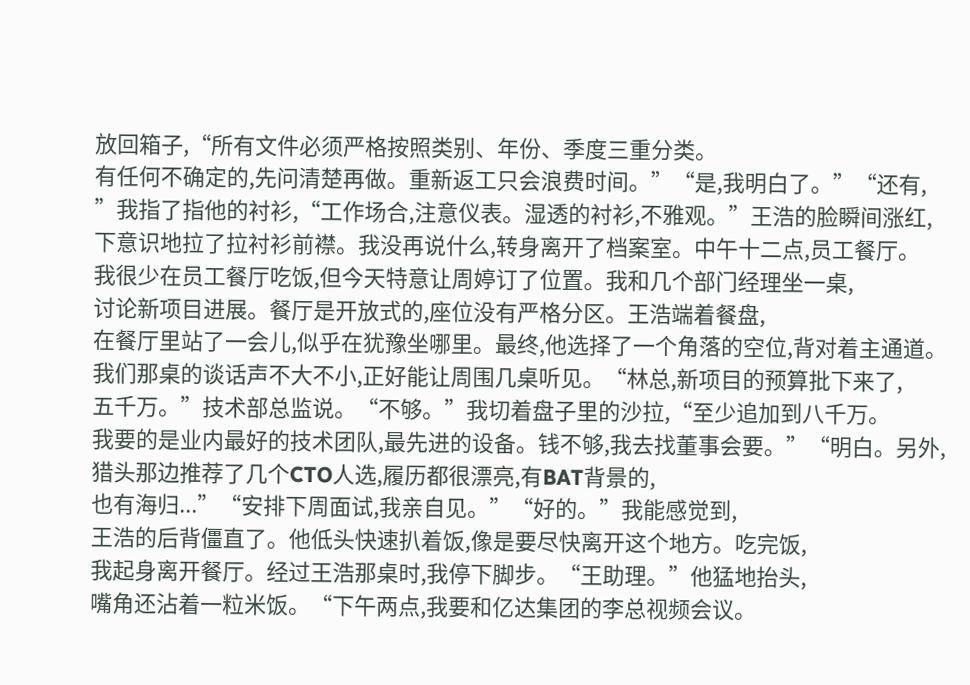放回箱子,“所有文件必须严格按照类别、年份、季度三重分类。
有任何不确定的,先问清楚再做。重新返工只会浪费时间。”“是,我明白了。”“还有,
”我指了指他的衬衫,“工作场合,注意仪表。湿透的衬衫,不雅观。”王浩的脸瞬间涨红,
下意识地拉了拉衬衫前襟。我没再说什么,转身离开了档案室。中午十二点,员工餐厅。
我很少在员工餐厅吃饭,但今天特意让周婷订了位置。我和几个部门经理坐一桌,
讨论新项目进展。餐厅是开放式的,座位没有严格分区。王浩端着餐盘,
在餐厅里站了一会儿,似乎在犹豫坐哪里。最终,他选择了一个角落的空位,背对着主通道。
我们那桌的谈话声不大不小,正好能让周围几桌听见。“林总,新项目的预算批下来了,
五千万。”技术部总监说。“不够。”我切着盘子里的沙拉,“至少追加到八千万。
我要的是业内最好的技术团队,最先进的设备。钱不够,我去找董事会要。”“明白。另外,
猎头那边推荐了几个CTO人选,履历都很漂亮,有BAT背景的,
也有海归...”“安排下周面试,我亲自见。”“好的。”我能感觉到,
王浩的后背僵直了。他低头快速扒着饭,像是要尽快离开这个地方。吃完饭,
我起身离开餐厅。经过王浩那桌时,我停下脚步。“王助理。”他猛地抬头,
嘴角还沾着一粒米饭。“下午两点,我要和亿达集团的李总视频会议。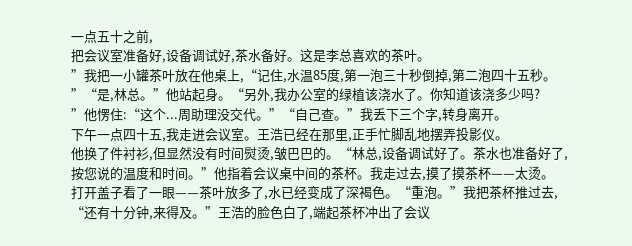一点五十之前,
把会议室准备好,设备调试好,茶水备好。这是李总喜欢的茶叶。
”我把一小罐茶叶放在他桌上,“记住,水温85度,第一泡三十秒倒掉,第二泡四十五秒。
”“是,林总。”他站起身。“另外,我办公室的绿植该浇水了。你知道该浇多少吗?
”他愣住:“这个...周助理没交代。”“自己查。”我丢下三个字,转身离开。
下午一点四十五,我走进会议室。王浩已经在那里,正手忙脚乱地摆弄投影仪。
他换了件衬衫,但显然没有时间熨烫,皱巴巴的。“林总,设备调试好了。茶水也准备好了,
按您说的温度和时间。”他指着会议桌中间的茶杯。我走过去,摸了摸茶杯——太烫。
打开盖子看了一眼——茶叶放多了,水已经变成了深褐色。“重泡。”我把茶杯推过去,
“还有十分钟,来得及。”王浩的脸色白了,端起茶杯冲出了会议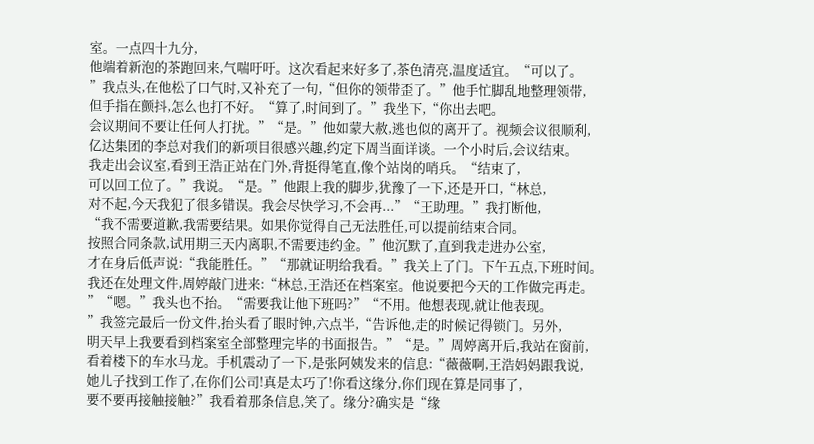室。一点四十九分,
他端着新泡的茶跑回来,气喘吁吁。这次看起来好多了,茶色清亮,温度适宜。“可以了。
”我点头,在他松了口气时,又补充了一句,“但你的领带歪了。”他手忙脚乱地整理领带,
但手指在颤抖,怎么也打不好。“算了,时间到了。”我坐下,“你出去吧。
会议期间不要让任何人打扰。”“是。”他如蒙大赦,逃也似的离开了。视频会议很顺利,
亿达集团的李总对我们的新项目很感兴趣,约定下周当面详谈。一个小时后,会议结束。
我走出会议室,看到王浩正站在门外,背挺得笔直,像个站岗的哨兵。“结束了,
可以回工位了。”我说。“是。”他跟上我的脚步,犹豫了一下,还是开口,“林总,
对不起,今天我犯了很多错误。我会尽快学习,不会再...”“王助理。”我打断他,
“我不需要道歉,我需要结果。如果你觉得自己无法胜任,可以提前结束合同。
按照合同条款,试用期三天内离职,不需要违约金。”他沉默了,直到我走进办公室,
才在身后低声说:“我能胜任。”“那就证明给我看。”我关上了门。下午五点,下班时间。
我还在处理文件,周婷敲门进来:“林总,王浩还在档案室。他说要把今天的工作做完再走。
”“嗯。”我头也不抬。“需要我让他下班吗?”“不用。他想表现,就让他表现。
”我签完最后一份文件,抬头看了眼时钟,六点半,“告诉他,走的时候记得锁门。另外,
明天早上我要看到档案室全部整理完毕的书面报告。”“是。”周婷离开后,我站在窗前,
看着楼下的车水马龙。手机震动了一下,是张阿姨发来的信息:“薇薇啊,王浩妈妈跟我说,
她儿子找到工作了,在你们公司!真是太巧了!你看这缘分,你们现在算是同事了,
要不要再接触接触?”我看着那条信息,笑了。缘分?确实是“缘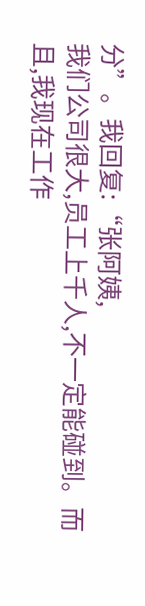分”。我回复:“张阿姨,
我们公司很大,员工上千人,不一定能碰到。而且,我现在工作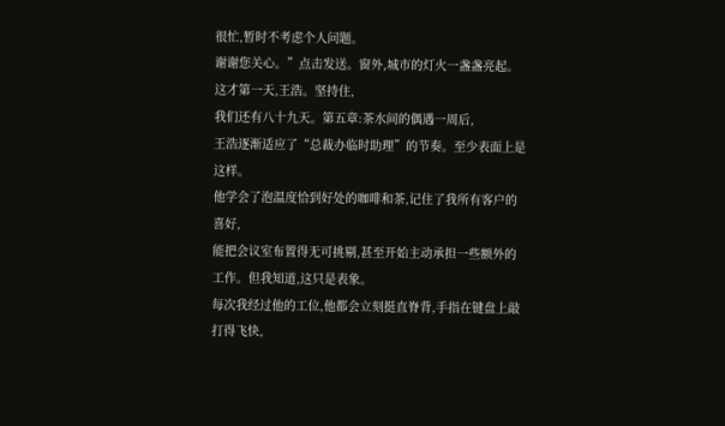很忙,暂时不考虑个人问题。
谢谢您关心。”点击发送。窗外,城市的灯火一盏盏亮起。这才第一天,王浩。坚持住,
我们还有八十九天。第五章:茶水间的偶遇一周后,
王浩逐渐适应了“总裁办临时助理”的节奏。至少表面上是这样。
他学会了泡温度恰到好处的咖啡和茶,记住了我所有客户的喜好,
能把会议室布置得无可挑剔,甚至开始主动承担一些额外的工作。但我知道,这只是表象。
每次我经过他的工位,他都会立刻挺直脊背,手指在键盘上敲打得飞快,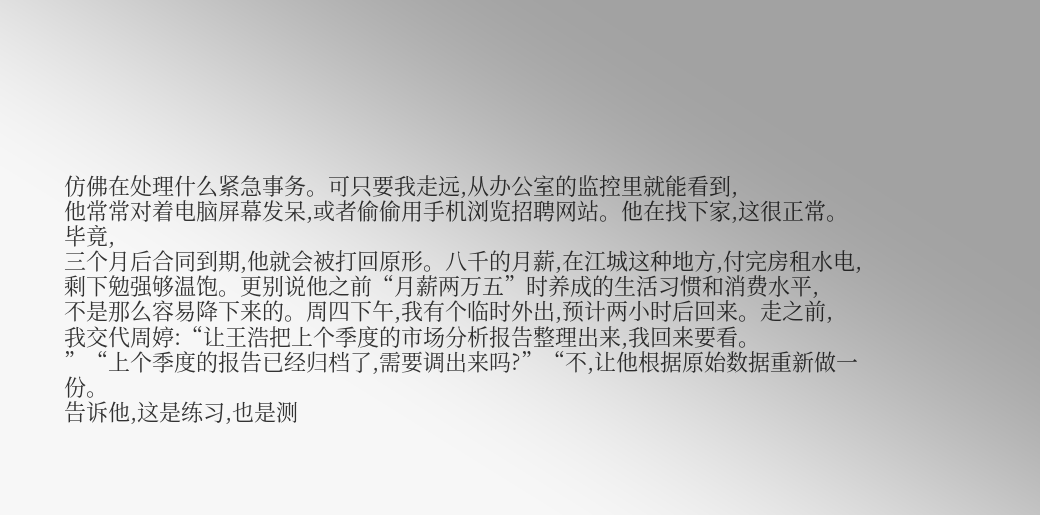仿佛在处理什么紧急事务。可只要我走远,从办公室的监控里就能看到,
他常常对着电脑屏幕发呆,或者偷偷用手机浏览招聘网站。他在找下家,这很正常。毕竟,
三个月后合同到期,他就会被打回原形。八千的月薪,在江城这种地方,付完房租水电,
剩下勉强够温饱。更别说他之前“月薪两万五”时养成的生活习惯和消费水平,
不是那么容易降下来的。周四下午,我有个临时外出,预计两小时后回来。走之前,
我交代周婷:“让王浩把上个季度的市场分析报告整理出来,我回来要看。
”“上个季度的报告已经归档了,需要调出来吗?”“不,让他根据原始数据重新做一份。
告诉他,这是练习,也是测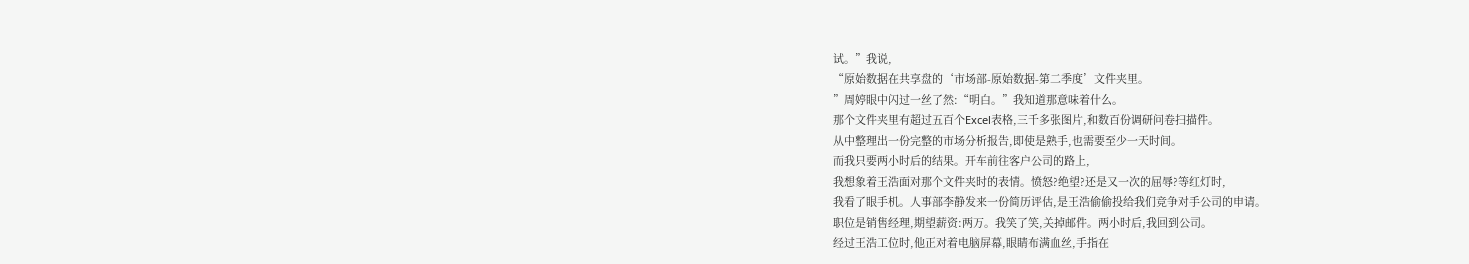试。”我说,
“原始数据在共享盘的‘市场部-原始数据-第二季度’文件夹里。
”周婷眼中闪过一丝了然:“明白。”我知道那意味着什么。
那个文件夹里有超过五百个Excel表格,三千多张图片,和数百份调研问卷扫描件。
从中整理出一份完整的市场分析报告,即使是熟手,也需要至少一天时间。
而我只要两小时后的结果。开车前往客户公司的路上,
我想象着王浩面对那个文件夹时的表情。愤怒?绝望?还是又一次的屈辱?等红灯时,
我看了眼手机。人事部李静发来一份简历评估,是王浩偷偷投给我们竞争对手公司的申请。
职位是销售经理,期望薪资:两万。我笑了笑,关掉邮件。两小时后,我回到公司。
经过王浩工位时,他正对着电脑屏幕,眼睛布满血丝,手指在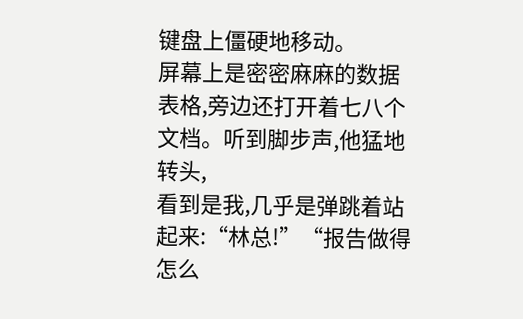键盘上僵硬地移动。
屏幕上是密密麻麻的数据表格,旁边还打开着七八个文档。听到脚步声,他猛地转头,
看到是我,几乎是弹跳着站起来:“林总!”“报告做得怎么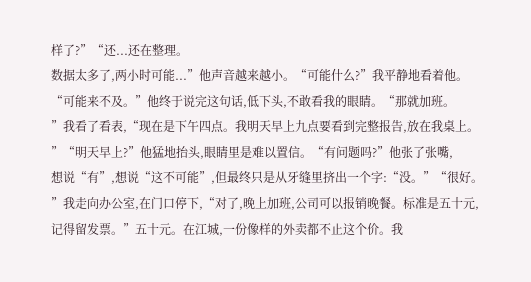样了?”“还...还在整理。
数据太多了,两小时可能...”他声音越来越小。“可能什么?”我平静地看着他。
“可能来不及。”他终于说完这句话,低下头,不敢看我的眼睛。“那就加班。
”我看了看表,“现在是下午四点。我明天早上九点要看到完整报告,放在我桌上。
”“明天早上?”他猛地抬头,眼睛里是难以置信。“有问题吗?”他张了张嘴,
想说“有”,想说“这不可能”,但最终只是从牙缝里挤出一个字:“没。”“很好。
”我走向办公室,在门口停下,“对了,晚上加班,公司可以报销晚餐。标准是五十元,
记得留发票。”五十元。在江城,一份像样的外卖都不止这个价。我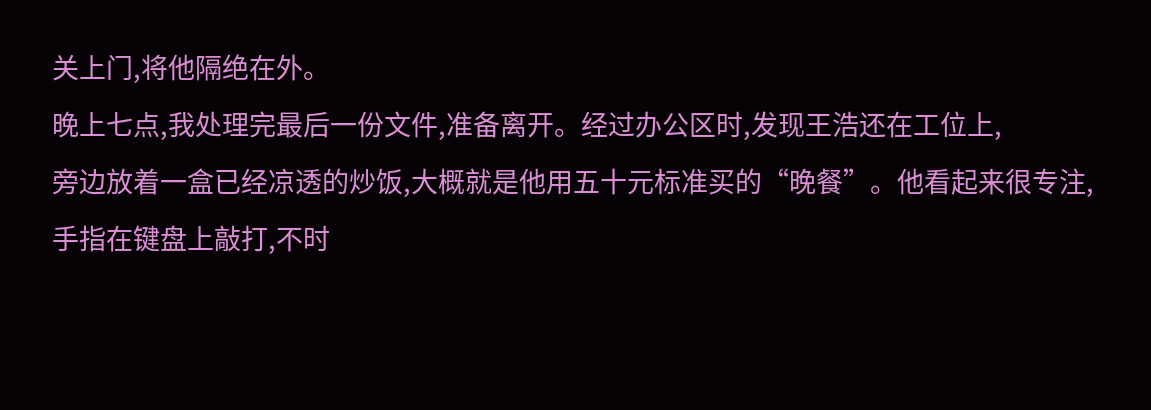关上门,将他隔绝在外。
晚上七点,我处理完最后一份文件,准备离开。经过办公区时,发现王浩还在工位上,
旁边放着一盒已经凉透的炒饭,大概就是他用五十元标准买的“晚餐”。他看起来很专注,
手指在键盘上敲打,不时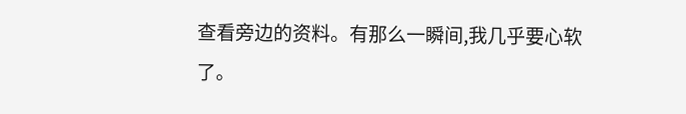查看旁边的资料。有那么一瞬间,我几乎要心软了。